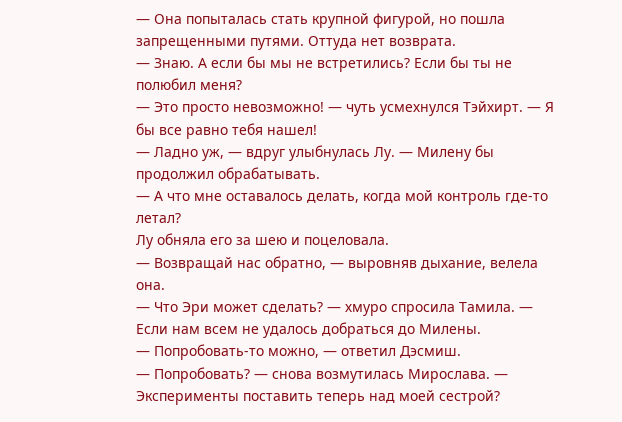— Она попыталась стать крупной фигурой, но пошла запрещенными путями. Оттуда нет возврата.
— Знаю. А если бы мы не встретились? Если бы ты не полюбил меня?
— Это просто невозможно! — чуть усмехнулся Тэйхирт. — Я бы все равно тебя нашел!
— Ладно уж, — вдруг улыбнулась Лу. — Милену бы продолжил обрабатывать.
— А что мне оставалось делать, когда мой контроль где-то летал?
Лу обняла его за шею и поцеловала.
— Возвращай нас обратно, — выровняв дыхание, велела она.
— Что Эри может сделать? — хмуро спросила Тамила. — Если нам всем не удалось добраться до Милены.
— Попробовать-то можно, — ответил Дэсмиш.
— Попробовать? — снова возмутилась Мирослава. — Эксперименты поставить теперь над моей сестрой?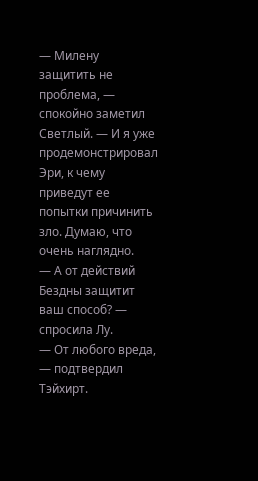— Милену защитить не проблема, — спокойно заметил Светлый. — И я уже продемонстрировал Эри, к чему приведут ее попытки причинить зло. Думаю, что очень наглядно.
— А от действий Бездны защитит ваш способ? — спросила Лу.
— От любого вреда, — подтвердил Тэйхирт.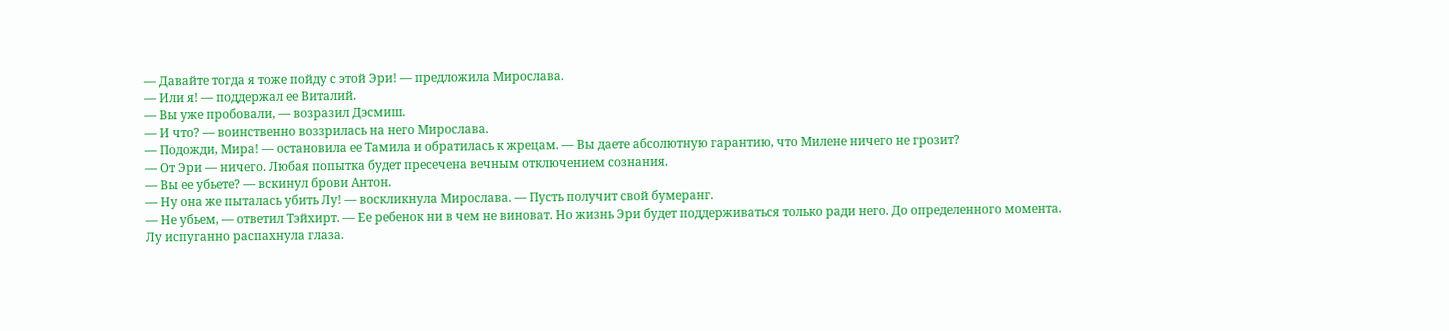— Давайте тогда я тоже пойду с этой Эри! — предложила Мирослава.
— Или я! — поддержал ее Виталий.
— Вы уже пробовали, — возразил Дэсмиш.
— И что? — воинственно воззрилась на него Мирослава.
— Подожди, Мира! — остановила ее Тамила и обратилась к жрецам. — Вы даете абсолютную гарантию, что Милене ничего не грозит?
— От Эри — ничего. Любая попытка будет пресечена вечным отключением сознания.
— Вы ее убьете? — вскинул брови Антон.
— Ну она же пыталась убить Лу! — воскликнула Мирослава. — Пусть получит свой бумеранг.
— Не убьем, — ответил Тэйхирт. — Ее ребенок ни в чем не виноват. Но жизнь Эри будет поддерживаться только ради него. До определенного момента.
Лу испуганно распахнула глаза.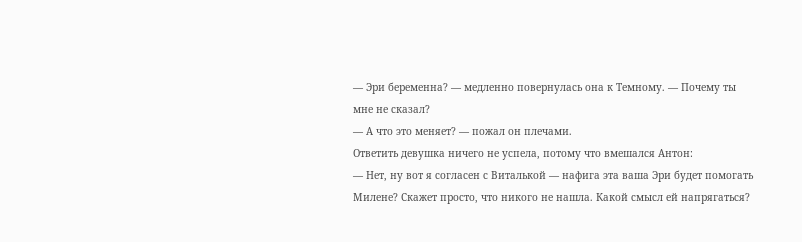— Эри беременна? — медленно повернулась она к Темному. — Почему ты мне не сказал?
— А что это меняет? — пожал он плечами.
Ответить девушка ничего не успела, потому что вмешался Антон:
— Нет, ну вот я согласен с Виталькой — нафига эта ваша Эри будет помогать Милене? Скажет просто, что никого не нашла. Какой смысл ей напрягаться?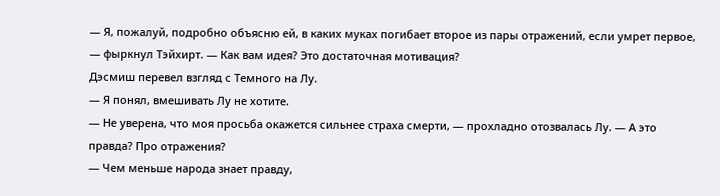— Я, пожалуй, подробно объясню ей, в каких муках погибает второе из пары отражений, если умрет первое, — фыркнул Тэйхирт. — Как вам идея? Это достаточная мотивация?
Дэсмиш перевел взгляд с Темного на Лу.
— Я понял, вмешивать Лу не хотите.
— Не уверена, что моя просьба окажется сильнее страха смерти, — прохладно отозвалась Лу. — А это правда? Про отражения?
— Чем меньше народа знает правду,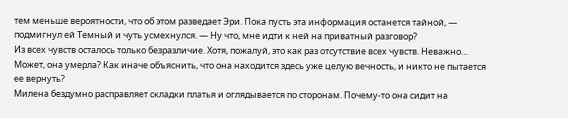тем меньше вероятности, что об этом разведает Эри. Пока пусть эта информация останется тайной, — подмигнул ей Темный и чуть усмехнулся. — Ну что, мне идти к ней на приватный разговор?
Из всех чувств осталось только безразличие. Хотя, пожалуй, это как раз отсутствие всех чувств. Неважно… Может, она умерла? Как иначе объяснить, что она находится здесь уже целую вечность, и никто не пытается ее вернуть?
Милена бездумно расправляет складки платья и оглядывается по сторонам. Почему-то она сидит на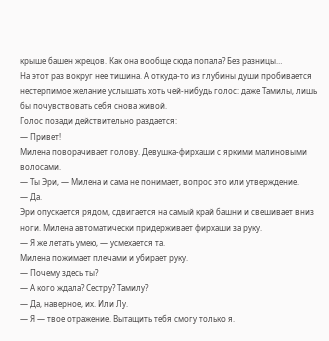крыше башен жрецов. Как она вообще сюда попала? Без разницы…
На этот раз вокруг нее тишина. А откуда-то из глубины души пробивается нестерпимое желание услышать хоть чей-нибудь голос: даже Тамилы, лишь бы почувствовать себя снова живой.
Голос позади действительно раздается:
— Привет!
Милена поворачивает голову. Девушка-фирхаши с яркими малиновыми волосами.
— Ты Эри, — Милена и сама не понимает, вопрос это или утверждение.
— Да.
Эри опускается рядом, сдвигается на самый край башни и свешивает вниз ноги. Милена автоматически придерживает фирхаши за руку.
— Я же летать умею, — усмехается та.
Милена пожимает плечами и убирает руку.
— Почему здесь ты?
— А кого ждала? Сестру? Тамилу?
— Да, наверное, их. Или Лу.
— Я — твое отражение. Вытащить тебя смогу только я.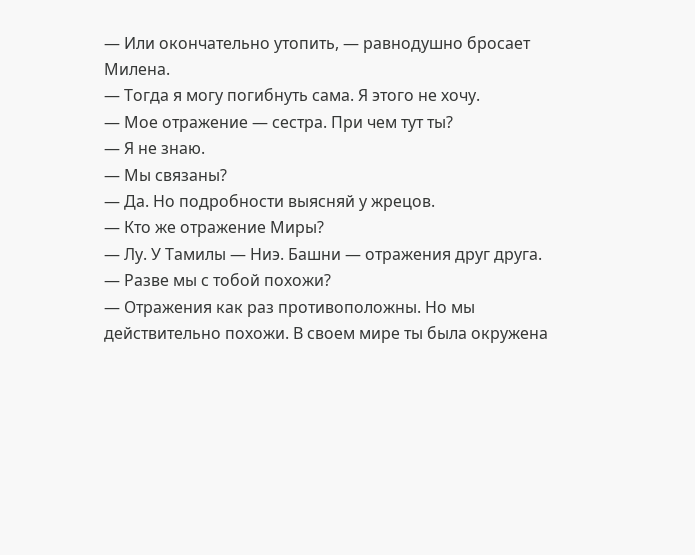— Или окончательно утопить, — равнодушно бросает Милена.
— Тогда я могу погибнуть сама. Я этого не хочу.
— Мое отражение — сестра. При чем тут ты?
— Я не знаю.
— Мы связаны?
— Да. Но подробности выясняй у жрецов.
— Кто же отражение Миры?
— Лу. У Тамилы — Ниэ. Башни — отражения друг друга.
— Разве мы с тобой похожи?
— Отражения как раз противоположны. Но мы действительно похожи. В своем мире ты была окружена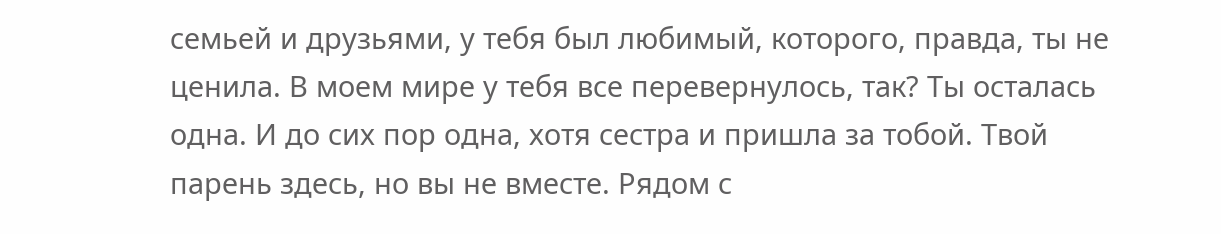семьей и друзьями, у тебя был любимый, которого, правда, ты не ценила. В моем мире у тебя все перевернулось, так? Ты осталась одна. И до сих пор одна, хотя сестра и пришла за тобой. Твой парень здесь, но вы не вместе. Рядом с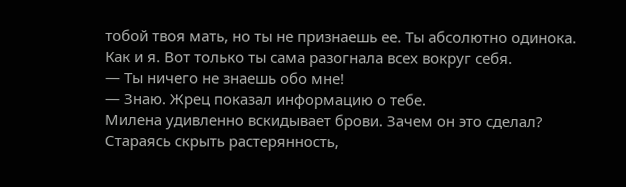тобой твоя мать, но ты не признаешь ее. Ты абсолютно одинока. Как и я. Вот только ты сама разогнала всех вокруг себя.
— Ты ничего не знаешь обо мне!
— Знаю. Жрец показал информацию о тебе.
Милена удивленно вскидывает брови. Зачем он это сделал? Стараясь скрыть растерянность,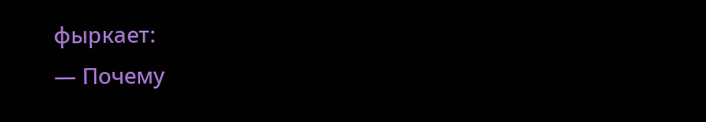фыркает:
— Почему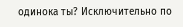одинока ты? Исключительно по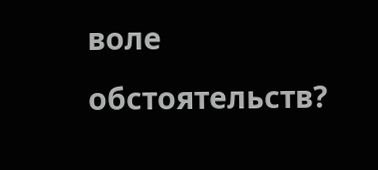воле обстоятельств?